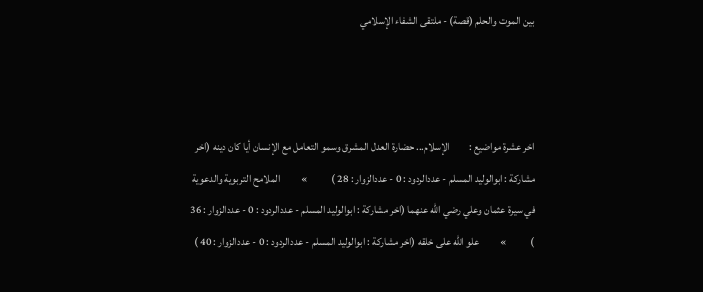بين الموت والحلم (قصة) - ملتقى الشفاء الإسلامي



اخر عشرة مواضيع :         الإسلام... حضارة العدل المشرق وسمو التعامل مع الإنسان أيا كان دينه (اخر مشاركة : ابوالوليد المسلم - عددالردود : 0 - عددالزوار : 28 )           »          الملامح التربوية والدعوية في سيرة عثمان وعلي رضي الله عنهما (اخر مشاركة : ابوالوليد المسلم - عددالردود : 0 - عددالزوار : 36 )           »          علو الله على خلقه (اخر مشاركة : ابوالوليد المسلم - عددالردود : 0 - عددالزوار : 40 )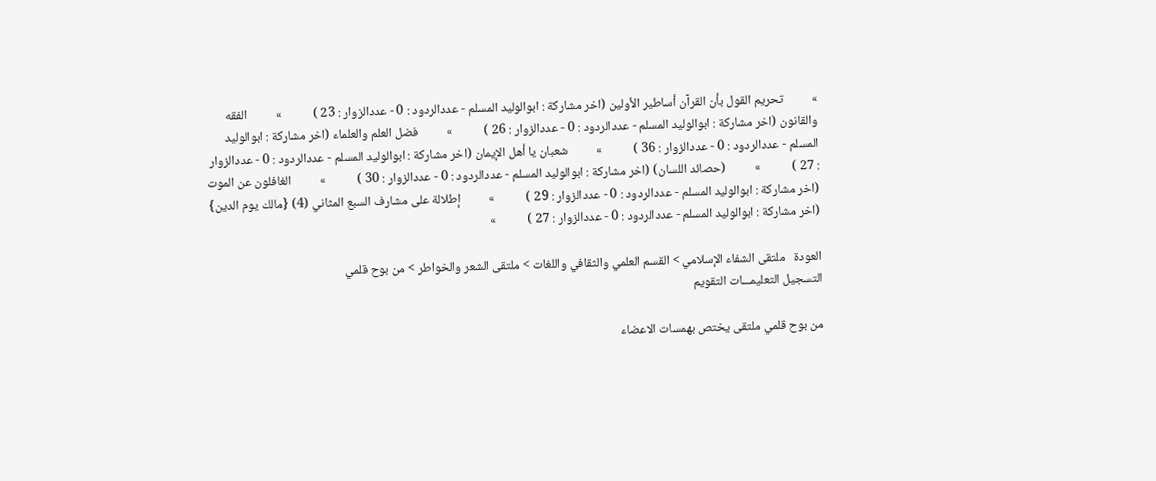»          تحريم القول بأن القرآن أساطير الأولين (اخر مشاركة : ابوالوليد المسلم - عددالردود : 0 - عددالزوار : 23 )           »          الفقه والقانون (اخر مشاركة : ابوالوليد المسلم - عددالردود : 0 - عددالزوار : 26 )           »          فضل العلم والعلماء (اخر مشاركة : ابوالوليد المسلم - عددالردود : 0 - عددالزوار : 36 )           »          شعبان يا أهل الإيمان (اخر مشاركة : ابوالوليد المسلم - عددالردود : 0 - عددالزوار : 27 )           »          (حصائد اللسان) (اخر مشاركة : ابوالوليد المسلم - عددالردود : 0 - عددالزوار : 30 )           »          الغافلون عن الموت (اخر مشاركة : ابوالوليد المسلم - عددالردود : 0 - عددالزوار : 29 )           »          إطلالة على مشارف السبع المثاني (4) {مالك يوم الدين} (اخر مشاركة : ابوالوليد المسلم - عددالردود : 0 - عددالزوار : 27 )           »

العودة   ملتقى الشفاء الإسلامي > القسم العلمي والثقافي واللغات > ملتقى الشعر والخواطر > من بوح قلمي
التسجيل التعليمـــات التقويم

من بوح قلمي ملتقى يختص بهمسات الاعضاء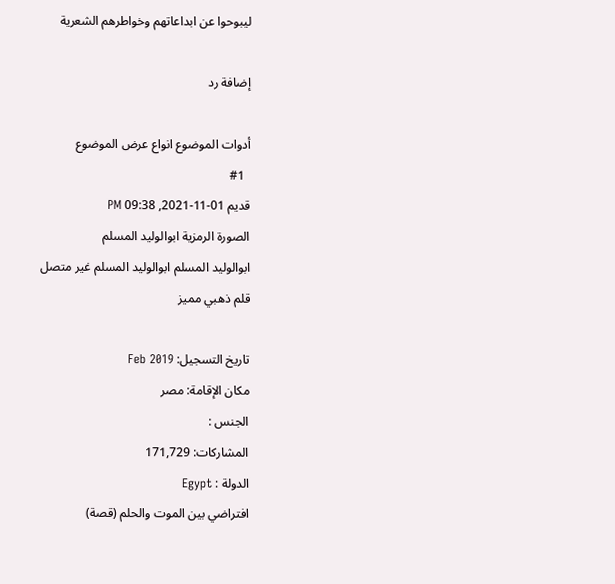ليبوحوا عن ابداعاتهم وخواطرهم الشعرية

إضافة رد

أدوات الموضوع انواع عرض الموضوع
  #1
قديم 01-11-2021, 09:38 PM
الصورة الرمزية ابوالوليد المسلم
ابوالوليد المسلم ابوالوليد المسلم غير متصل
قلم ذهبي مميز

تاريخ التسجيل: Feb 2019
مكان الإقامة: مصر
الجنس :
المشاركات: 171,729
الدولة : Egypt
افتراضي بين الموت والحلم (قصة)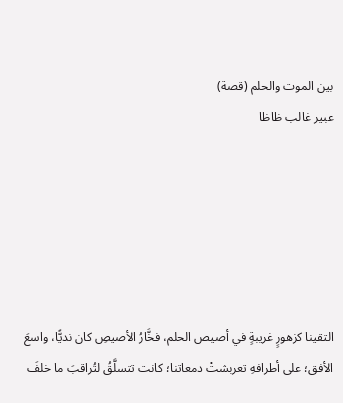بين الموت والحلم (قصة)
عبير غالب ظاظا






التقينا كزهورٍ غريبةٍ في أصيص الحلم، فخَّارُ الأصيصِ كان نديًّا، واسعَ الأفق؛ على أطرافهِ تعربشتْ دمعاتنا؛ كانت تتسلَّقُ لتُراقبَ ما خلفَ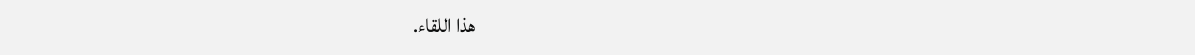هذا اللقاء.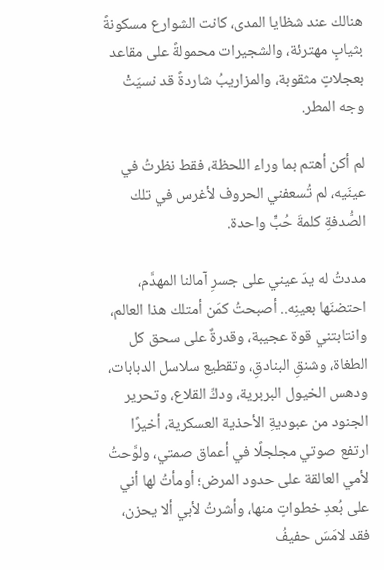هنالك عند شظايا المدى، كانت الشوارع مسكونةً بثيابٍ مهترئة، والشجيرات محمولةً على مقاعد بعجلاتٍ مثقوبة، والمزاريبُ شاردةً قد نسيَتْ وجه المطر.

لم أكن أهتم بما وراء اللحظة، فقط نظرتُ في عينَيه، لم تُسعفني الحروف لأغرس في تلك الصُّدفةِ كلمةَ حُبٍّ واحدة.

مددتُ له يدَ عيني على جسرِ آمالنا المهدَّم، احتضنَها بعينِه.. أصبحتُ كمَن أمتلك هذا العالم، وانتابتني قوة عجيبة، وقدرةٌ على سحق كل الطغاة، وشنقِ البنادقِ، وتقطيع سلاسل الدبابات، ودهس الخيول البربرية، ودكِّ القلاع، وتحرير الجنود من عبوديةِ الأحذية العسكرية، أخيرًا ارتفع صوتي مجلجلًا في أعماق صمتي، ولوَّحتُ لأمي العالقة على حدود المرض؛ أومأتُ لها أني على بُعدِ خطواتٍ منها، وأشرتُ لأبي ألا يحزن، فقد لامَسَ حفيفُ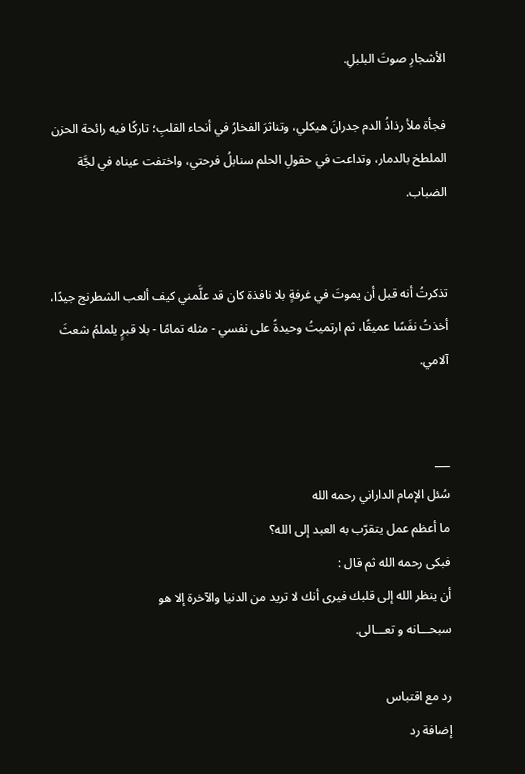الأشجارِ صوتَ البلبلِ.

فجأة ملأ رذاذُ الدم جدرانَ هيكلي، وتناثرَ الفخارُ في أنحاء القلبِ؛ تاركًا فيه رائحة الحزن الملطخ بالدمار، وتداعت في حقولِ الحلم سنابلُ فرحتي، واختفت عيناه في لجَّة الضباب.


تذكرتُ أنه قبل أن يموتَ في غرفةٍ بلا نافذة كان قد علَّمني كيف ألعب الشطرنج جيدًا، أخذتُ نفَسًا عميقًا، ثم ارتميتُ وحيدةً على نفسي - مثله تمامًا - بلا قبرٍ يلملمُ شعثَ آلامي.


___
سُئل الإمام الداراني رحمه الله
ما أعظم عمل يتقرّب به العبد إلى الله؟
فبكى رحمه الله ثم قال :
أن ينظر الله إلى قلبك فيرى أنك لا تريد من الدنيا والآخرة إلا هو
سبحـــانه و تعـــالى.

رد مع اقتباس
إضافة رد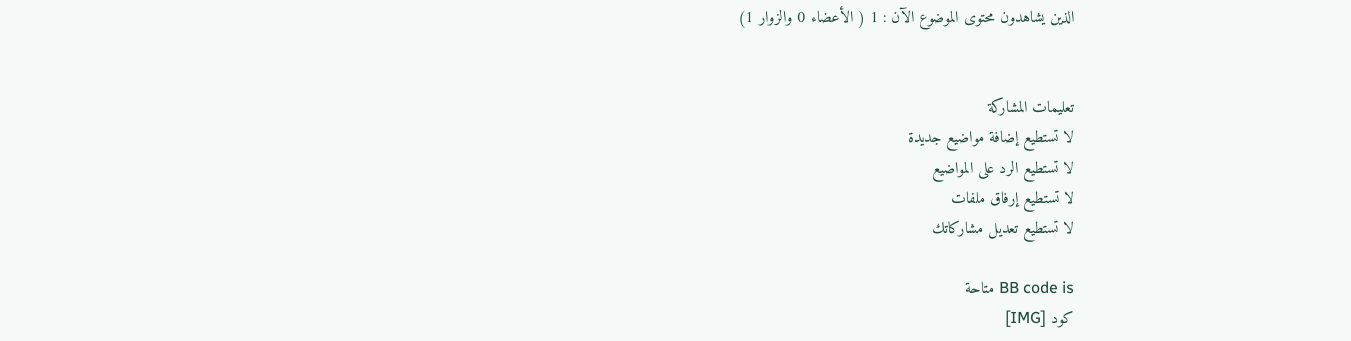الذين يشاهدون محتوى الموضوع الآن : 1 ( الأعضاء 0 والزوار 1)


تعليمات المشاركة
لا تستطيع إضافة مواضيع جديدة
لا تستطيع الرد على المواضيع
لا تستطيع إرفاق ملفات
لا تستطيع تعديل مشاركاتك

BB code is متاحة
كود [IMG]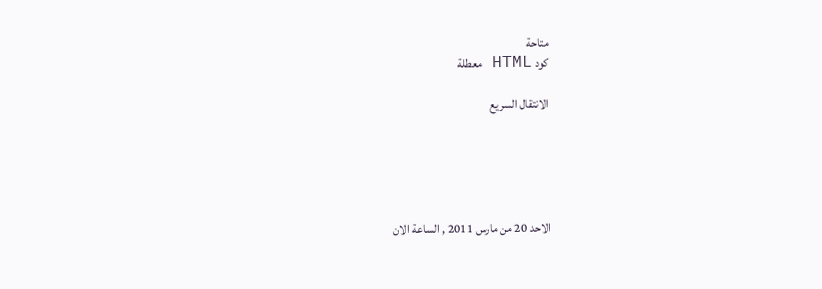متاحة
كود HTML معطلة

الانتقال السريع





الاحد 20 من مارس 2011 , الساعة الان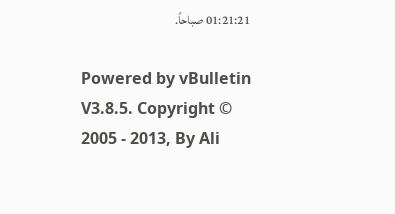01:21:21 صباحاً.

Powered by vBulletin V3.8.5. Copyright © 2005 - 2013, By Ali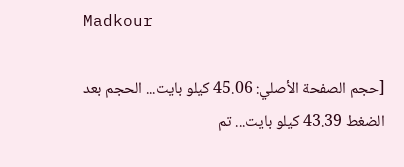Madkour

[حجم الصفحة الأصلي: 45.06 كيلو بايت... الحجم بعد الضغط 43.39 كيلو بايت... تم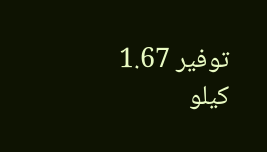توفير 1.67 كيلو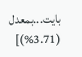بايت...بمعدل (3.71%)]